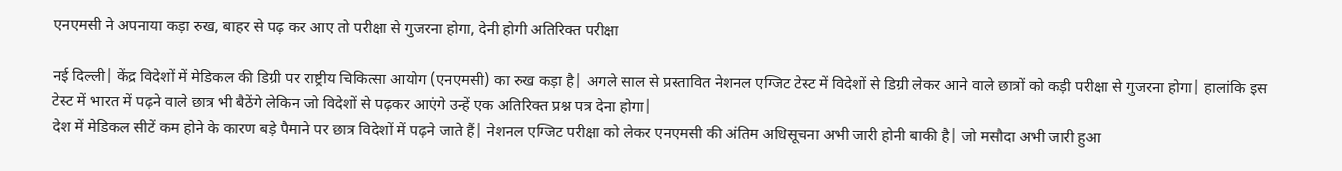एनएमसी ने अपनाया कड़ा रुख, बाहर से पढ़ कर आए तो परीक्षा से गुजरना होगा, देनी होगी अतिरिक्त परीक्षा

नई दिल्ली| केंद्र विदेशों में मेडिकल की डिग्री पर राष्ट्रीय चिकित्सा आयोग (एनएमसी) का रुख कड़ा है| अगले साल से प्रस्तावित नेशनल एग्जिट टेस्ट में विदेशों से डिग्री लेकर आने वाले छात्रों को कड़ी परीक्षा से गुजरना होगा| हालांकि इस टेस्ट में भारत में पढ़ने वाले छात्र भी बैठेंगे लेकिन जो विदेशों से पढ़कर आएंगे उन्हें एक अतिरिक्त प्रश्न पत्र देना होगा|
देश में मेडिकल सीटें कम होने के कारण बड़े पैमाने पर छात्र विदेशों में पढ़ने जाते हैं| नेशनल एग्जिट परीक्षा को लेकर एनएमसी की अंतिम अधिसूचना अभी जारी होनी बाकी है| जो मसौदा अभी जारी हुआ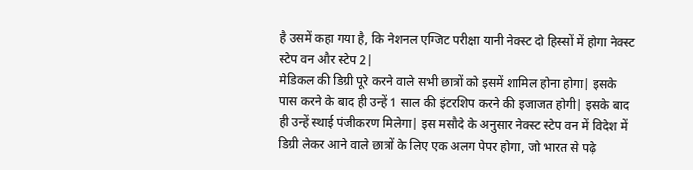है उसमें कहा गया है, कि नेशनल एग्जिट परीक्षा यानी नेक्स्ट दो हिस्सों में होगा नेक्स्ट स्टेप वन और स्टेप 2|
मेडिकल की डिग्री पूरे करने वाले सभी छात्रों को इसमें शामिल होना होगा| इसके पास करने के बाद ही उन्हें 1 साल की इंटरशिप करने की इजाजत होगी| इसके बाद ही उन्हें स्थाई पंजीकरण मिलेगा| इस मसौदे के अनुसार नेक्स्ट स्टेप वन में विदेश में डिग्री लेकर आने वाले छात्रों के लिए एक अलग पेपर होगा, जो भारत से पढ़े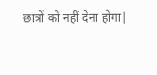छात्रों को नहीं देना होगा|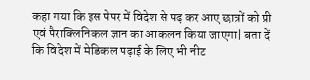कहा गया कि इस पेपर में विदेश से पढ़ कर आए छात्रों को प्री एवं पैराक्लिनिकल ज्ञान का आकलन किया जाएगा| बता दें कि विदेश में मेडिकल पढ़ाई के लिए भी नीट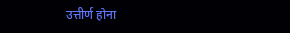उत्तीर्ण होना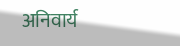अनिवार्य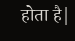होता है|